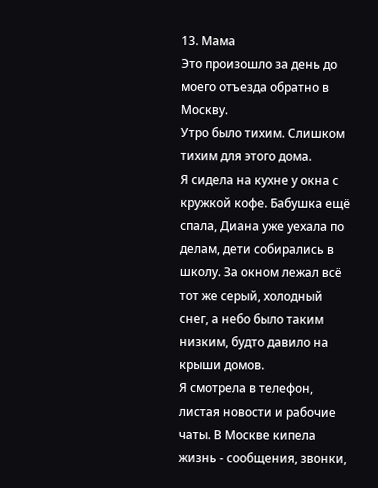13. Мама
Это произошло за день до моего отъезда обратно в Москву.
Утро было тихим. Слишком тихим для этого дома.
Я сидела на кухне у окна с кружкой кофе. Бабушка ещё спала, Диана уже уехала по делам, дети собирались в школу. За окном лежал всё тот же серый, холодный снег, а небо было таким низким, будто давило на крыши домов.
Я смотрела в телефон, листая новости и рабочие чаты. В Москве кипела жизнь - сообщения, звонки,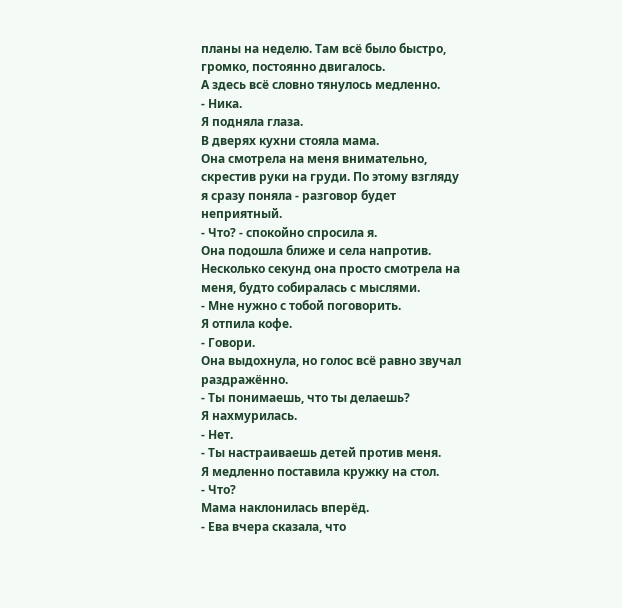планы на неделю. Там всё было быстро, громко, постоянно двигалось.
А здесь всё словно тянулось медленно.
- Ника.
Я подняла глаза.
В дверях кухни стояла мама.
Она смотрела на меня внимательно, скрестив руки на груди. По этому взгляду я сразу поняла - разговор будет неприятный.
- Что? - спокойно спросила я.
Она подошла ближе и села напротив.
Несколько секунд она просто смотрела на меня, будто собиралась с мыслями.
- Мне нужно с тобой поговорить.
Я отпила кофе.
- Говори.
Она выдохнула, но голос всё равно звучал раздражённо.
- Ты понимаешь, что ты делаешь?
Я нахмурилась.
- Нет.
- Ты настраиваешь детей против меня.
Я медленно поставила кружку на стол.
- Что?
Мама наклонилась вперёд.
- Ева вчера сказала, что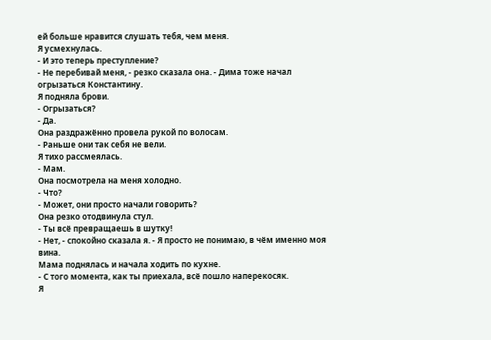ей больше нравится слушать тебя, чем меня.
Я усмехнулась.
- И это теперь преступление?
- Не перебивай меня, - резко сказала она. - Дима тоже начал огрызаться Константину.
Я подняла брови.
- Огрызаться?
- Да.
Она раздражённо провела рукой по волосам.
- Раньше они так себя не вели.
Я тихо рассмеялась.
- Мам.
Она посмотрела на меня холодно.
- Что?
- Может, они просто начали говорить?
Она резко отодвинула стул.
- Ты всё превращаешь в шутку!
- Нет, - спокойно сказала я. - Я просто не понимаю, в чём именно моя вина.
Мама поднялась и начала ходить по кухне.
- С того момента, как ты приехала, всё пошло наперекосяк.
Я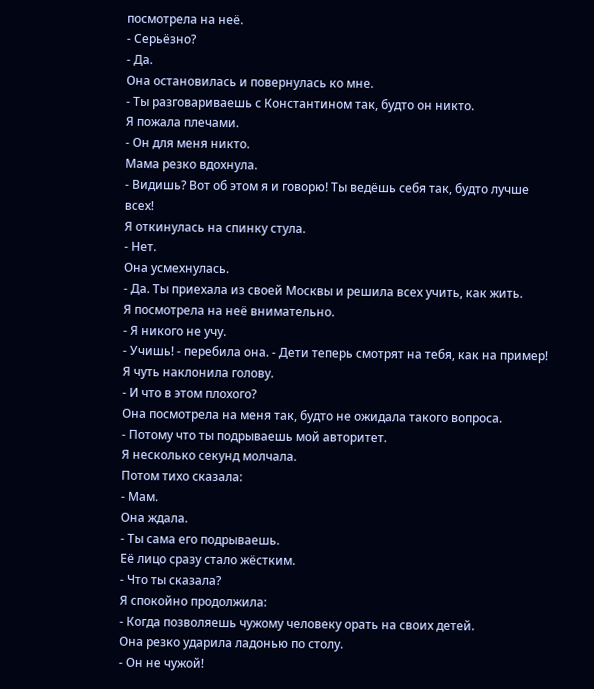посмотрела на неё.
- Серьёзно?
- Да.
Она остановилась и повернулась ко мне.
- Ты разговариваешь с Константином так, будто он никто.
Я пожала плечами.
- Он для меня никто.
Мама резко вдохнула.
- Видишь? Вот об этом я и говорю! Ты ведёшь себя так, будто лучше всех!
Я откинулась на спинку стула.
- Нет.
Она усмехнулась.
- Да. Ты приехала из своей Москвы и решила всех учить, как жить.
Я посмотрела на неё внимательно.
- Я никого не учу.
- Учишь! - перебила она. - Дети теперь смотрят на тебя, как на пример!
Я чуть наклонила голову.
- И что в этом плохого?
Она посмотрела на меня так, будто не ожидала такого вопроса.
- Потому что ты подрываешь мой авторитет.
Я несколько секунд молчала.
Потом тихо сказала:
- Мам.
Она ждала.
- Ты сама его подрываешь.
Её лицо сразу стало жёстким.
- Что ты сказала?
Я спокойно продолжила:
- Когда позволяешь чужому человеку орать на своих детей.
Она резко ударила ладонью по столу.
- Он не чужой!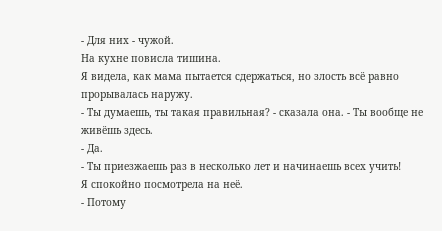- Для них - чужой.
На кухне повисла тишина.
Я видела, как мама пытается сдержаться, но злость всё равно прорывалась наружу.
- Ты думаешь, ты такая правильная? - сказала она. - Ты вообще не живёшь здесь.
- Да.
- Ты приезжаешь раз в несколько лет и начинаешь всех учить!
Я спокойно посмотрела на неё.
- Потому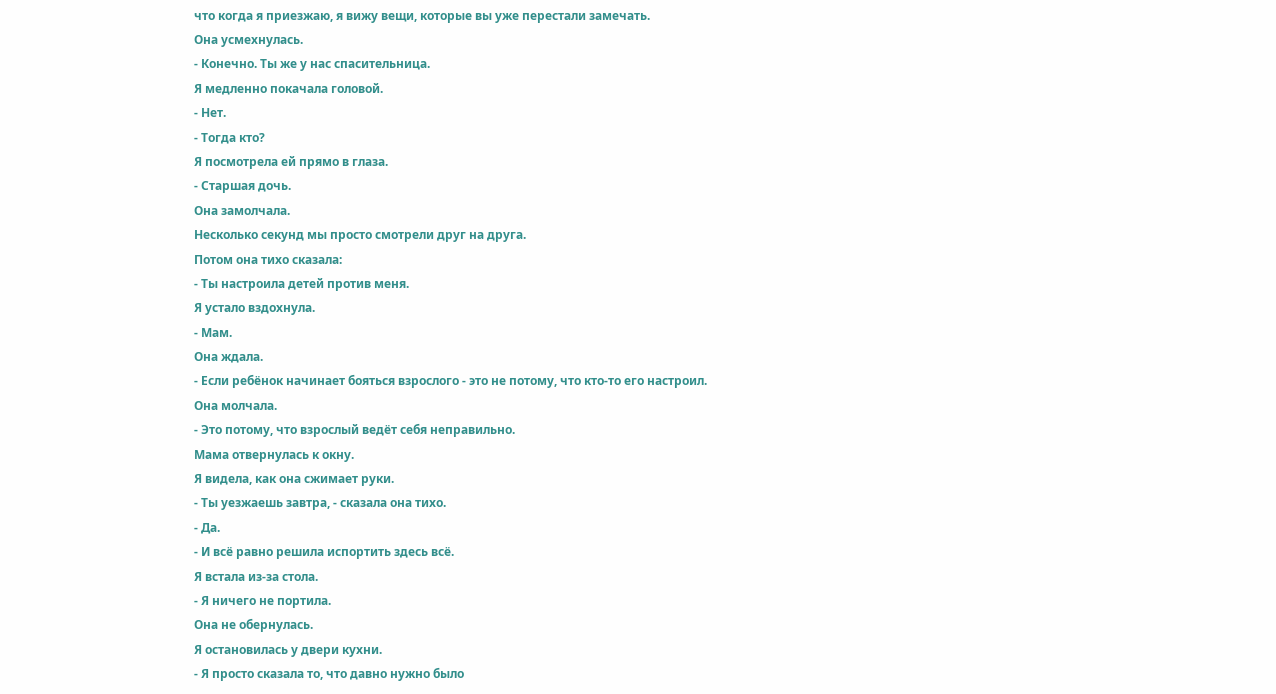что когда я приезжаю, я вижу вещи, которые вы уже перестали замечать.
Она усмехнулась.
- Конечно. Ты же у нас спасительница.
Я медленно покачала головой.
- Нет.
- Тогда кто?
Я посмотрела ей прямо в глаза.
- Старшая дочь.
Она замолчала.
Несколько секунд мы просто смотрели друг на друга.
Потом она тихо сказала:
- Ты настроила детей против меня.
Я устало вздохнула.
- Мам.
Она ждала.
- Если ребёнок начинает бояться взрослого - это не потому, что кто-то его настроил.
Она молчала.
- Это потому, что взрослый ведёт себя неправильно.
Мама отвернулась к окну.
Я видела, как она сжимает руки.
- Ты уезжаешь завтра, - сказала она тихо.
- Да.
- И всё равно решила испортить здесь всё.
Я встала из-за стола.
- Я ничего не портила.
Она не обернулась.
Я остановилась у двери кухни.
- Я просто сказала то, что давно нужно было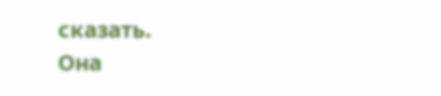сказать.
Она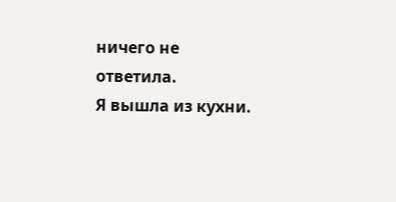ничего не ответила.
Я вышла из кухни.